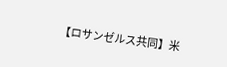【ロサンゼルス共同】米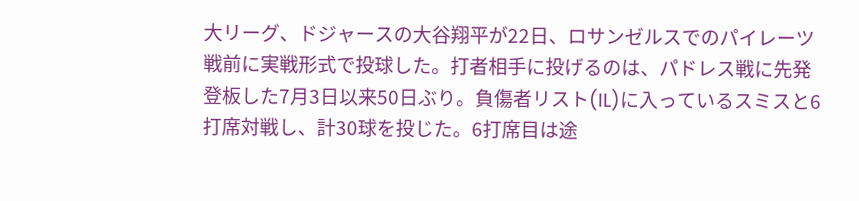大リーグ、ドジャースの大谷翔平が22日、ロサンゼルスでのパイレーツ戦前に実戦形式で投球した。打者相手に投げるのは、パドレス戦に先発登板した7月3日以来50日ぶり。負傷者リスト(IL)に入っているスミスと6打席対戦し、計30球を投じた。6打席目は途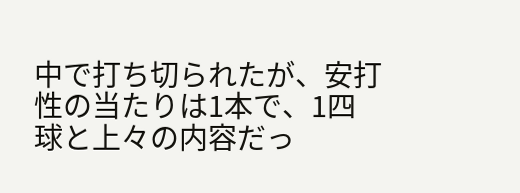中で打ち切られたが、安打性の当たりは1本で、1四球と上々の内容だっ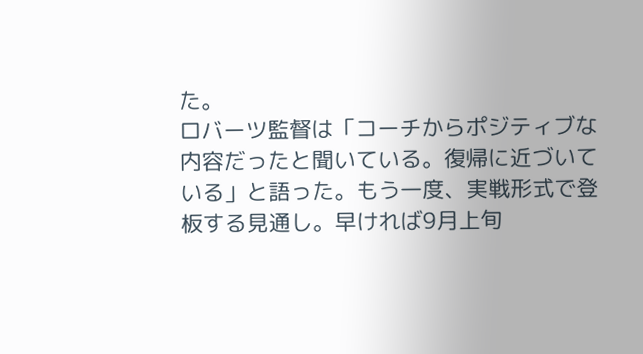た。
ロバーツ監督は「コーチからポジティブな内容だったと聞いている。復帰に近づいている」と語った。もう一度、実戦形式で登板する見通し。早ければ9月上旬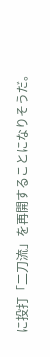に投打「二刀流」を再開することになりそうだ。